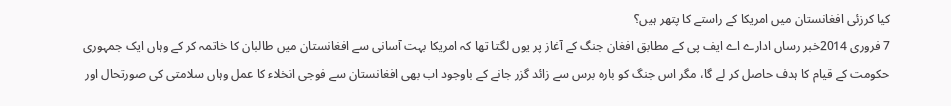کیا کرزئی افغانستان میں امریکا کے راستے کا پتھر ہیں؟
7 فروری 2014خبر رساں ادارے اے ایف پی کے مطابق افغان جنگ کے آغاز پر یوں لگتا تھا کہ امریکا بہت آسانی سے افغانستان میں طالبان کا خاتمہ کر کے وہاں ایک جمہوری حکومت کے قیام کا ہدف حاصل کر لے گا، مگر اس جنگ کو بارہ برس سے زائد گزر جانے کے باوجود اب بھی افغانستان سے فوجی انخلاء کا عمل وہاں سلامتی کی صورتحال اور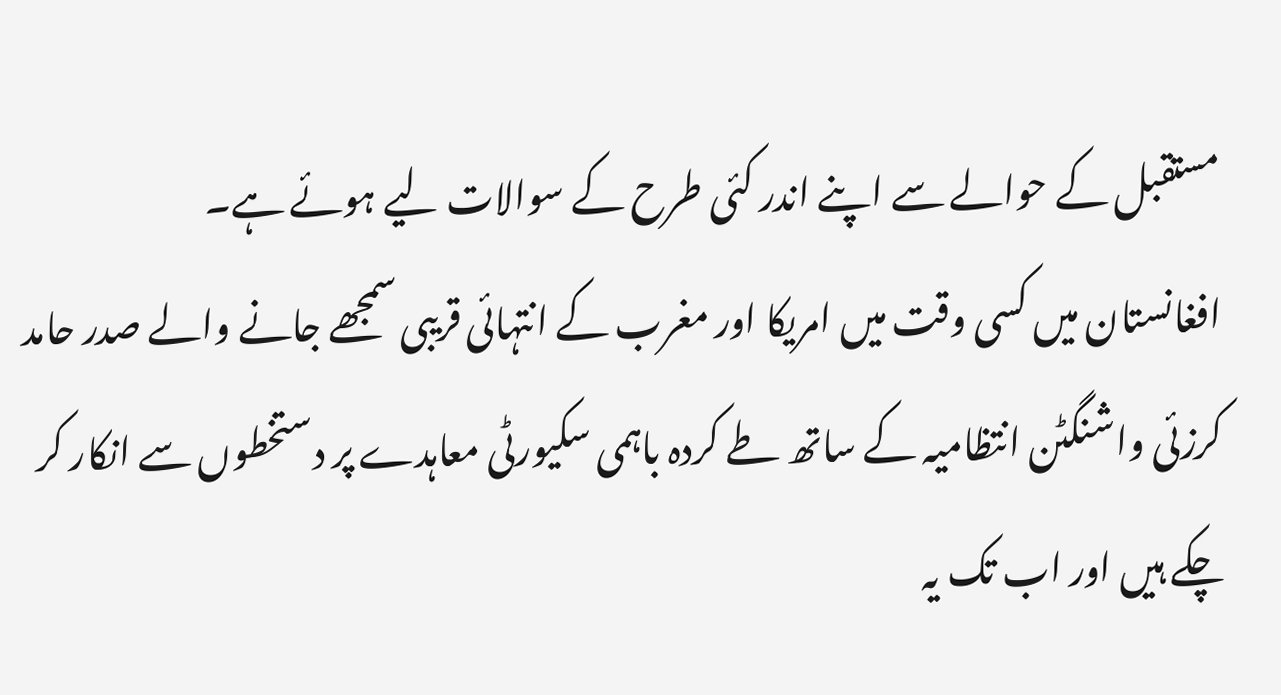مستقبل کے حوالے سے اپنے اندر کئی طرح کے سوالات لیے ہوئے ہے۔
افغانستان میں کسی وقت میں امریکا اور مغرب کے انتہائی قریبی سمجھے جانے والے صدر حامد کرزئی واشنگٹن انتظامیہ کے ساتھ طے کردہ باہمی سکیورٹی معاہدے پر دستخطوں سے انکار کر چکے ہیں اور اب تک یہ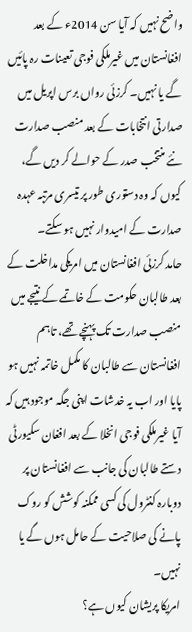واضح نہیں کہ آیا سن 2014ء کے بعد افغانستان میں غیرملکی فوجی تعینات رہ پائیں گے یا نہیں۔ کرزئی رواں برس اپریل میں صدارتی انتخابات کے بعد منصب صدارت نئے منتخب صدر کے حوالے کر دیں گے، کیوں کہ وہ دستوری طور پر تیسری مرتبہ عہدہ صدارت کے امیدوار نہیں ہو سکتے۔
حامد کرزئی افغانستان میں امریکی مداخلت کے بعد طالبان حکومت کے خاتمے کے نتیجے میں منصب صدارت تک پہنچے تھے، تاہم افغانستان سے طالبان کا مکمل خاتمہ نہیں ہو پایا اور اب یہ خدشات اپنی جگہ موجود ہیں کہ آیا غیرملکی فوجی انخلا کے بعد افغان سکیورٹی دستے طالبان کی جانب سے افغانستان پر دوبارہ کنٹرول کی کسی ممکنہ کوشش کو روک پانے کی صلاحیت کے حامل ہوں گے یا نہیں۔
امریکا پریشان کیوں ہے؟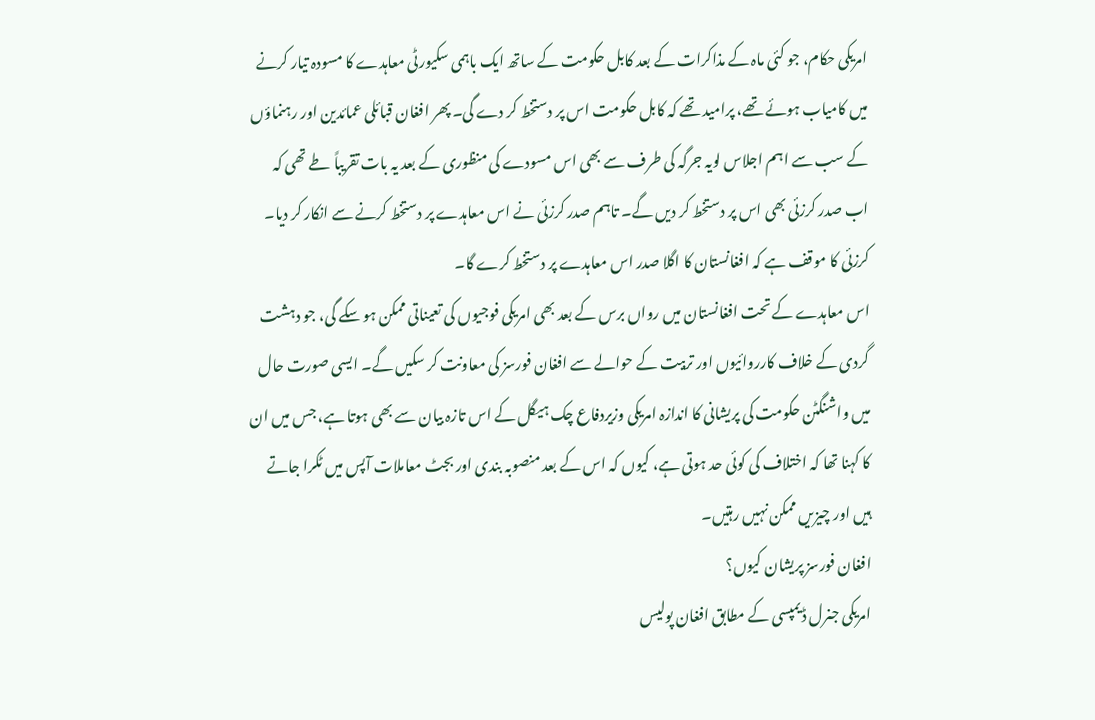امریکی حکام، جو کئی ماہ کے مذاکرات کے بعد کابل حکومت کے ساتھ ایک باہمی سکیورٹی معاہدے کا مسودہ تیار کرنے میں کامیاب ہوئے تھے، پرامید تھے کہ کابل حکومت اس پر دستخط کر دے گی۔ پھر افغان قبائلی عمائدین اور رہنماؤں کے سب سے اہم اجلاس لویہ جرگہ کی طرف سے بھی اس مسودے کی منظوری کے بعد یہ بات تقریباً طے تھی کہ اب صدر کرزئی بھی اس پر دستخط کر دیں گے۔ تاہم صدر کرزئی نے اس معاہدے پر دستخط کرنے سے انکار کر دیا۔ کرزئی کا موقف ہے کہ افغانستان کا اگلا صدر اس معاہدے پر دستخط کرے گا۔
اس معاہدے کے تحت افغانستان میں رواں برس کے بعد بھی امریکی فوجیوں کی تعیناتی ممکن ہو سکے گی، جو دہشت گردی کے خلاف کارروائیوں اور تربیت کے حوالے سے افغان فورسز کی معاونت کر سکیں گے۔ ایسی صورت حال میں واشنگٹن حکومت کی پریشانی کا اندازہ امریکی وزیردفاع چک ہیگل کے اس تازہ بیان سے بھی ہوتا ہے، جس میں ان کا کہنا تھا کہ اختلاف کی کوئی حد ہوتی ہے، کیوں کہ اس کے بعد منصوبہ بندی اور بجٹ معاملات آپس میں ٹکرا جاتے ہیں اور چیزیں ممکن نہیں رہتیں۔
افغان فورسز پریشان کیوں؟
امریکی جنرل ڈیمپسی کے مطابق افغان پولیس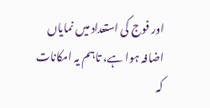اور فوج کی استعداد میں نمایاں اضافہ ہوا ہے، تاہم یہ امکانات کہ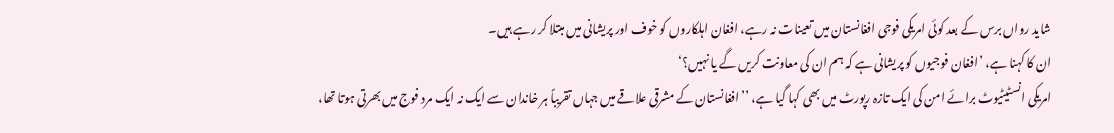شاید رواں برس کے بعد کوئی امریکی فوجی افغانستان میں تعینات نہ رہے، افغان اہلکاروں کو خوف اور پریشانی میں مبتلا کر رہے ہیں۔
ان کا کہنا ہے، ’افغان فوجیوں کو پریشانی ہے کہ ہم ان کی معاونت کریں گے یا نہیں؟‘
امریکی انسٹیٹیوٹ برائے امن کی ایک تازہ رپورٹ میں بھی کہا گیا ہے، ’’افغانستان کے مشرقی علاقے میں جہاں تقریباً ہر خاندان سے ایک نہ ایک مرد فوج میں بھرتی ہوتا تھا،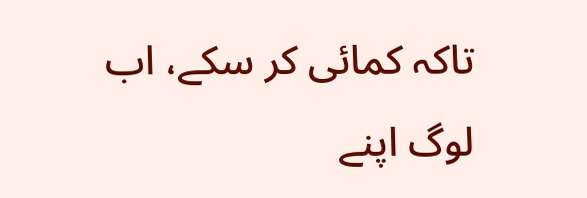تاکہ کمائی کر سکے، اب لوگ اپنے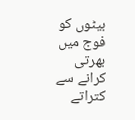بیٹوں کو فوج میں بھرتی کرانے سے کتراتے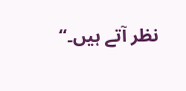نظر آتے ہیں۔‘‘